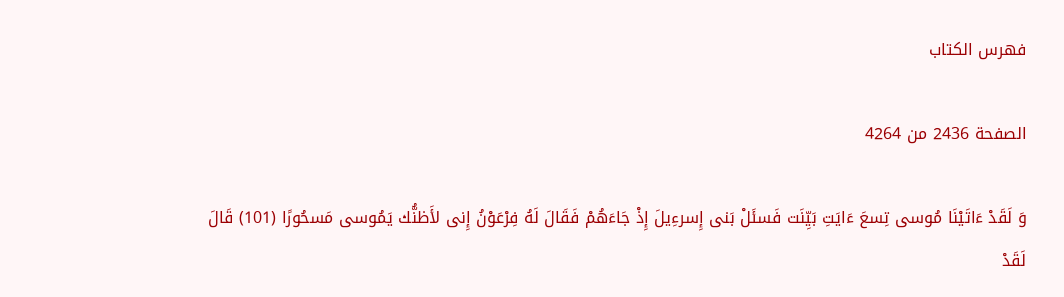فهرس الكتاب

الصفحة 2436 من 4264

وَ لَقَدْ ءَاتَيْنَا مُوسى تِسعَ ءَايَتِ بَيِّنَت فَسئَلْ بَنى إِسرءِيلَ إِذْ جَاءَهُمْ فَقَالَ لَهُ فِرْعَوْنُ إِنى لأَظنُّك يَمُوسى مَسحُورًا (101) قَالَ لَقَدْ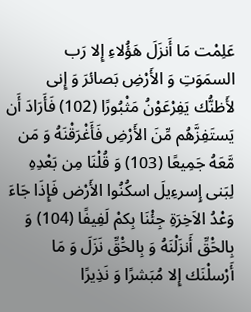عَلِمْت مَا أَنزَلَ هَؤُلاءِ إِلا رَب السمَوَتِ وَ الأَرْضِ بَصائرَ وَ إِنى لأَظنُّك يَفِرْعَوْنُ مَثْبُورًا (102) فَأَرَادَ أَن يَستَفِزَّهُم مِّنَ الأَرْضِ فَأَغْرَقْنَهُ وَ مَن مَّعَهُ جَمِيعًا (103) وَ قُلْنَا مِن بَعْدِهِ لِبَنى إِسرءِيلَ اسكُنُوا الأَرْض فَإِذَا جَاءَ وَعْدُ الاَخِرَةِ جِئْنَا بِكمْ لَفِيفًا (104) وَ بِالحَْقِّ أَنزَلْنَهُ وَ بِالحَْقِّ نَزَلَ وَ مَا أَرْسلْنَك إِلا مُبَشرًا وَ نَذِيرًا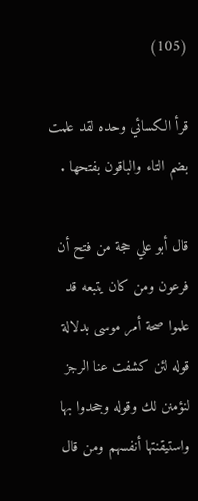(105)

قرأ الكسائي وحده لقد علمت بضم التاء والباقون بفتحها .

قال أبو علي حجة من فتح أن فرعون ومن كان يتبعه قد علموا صحة أمر موسى بدلالة قوله لئن كشفت عنا الرجز لنؤمنن لك وقوله وجحدوا بها واستيقنتها أنفسهم ومن قال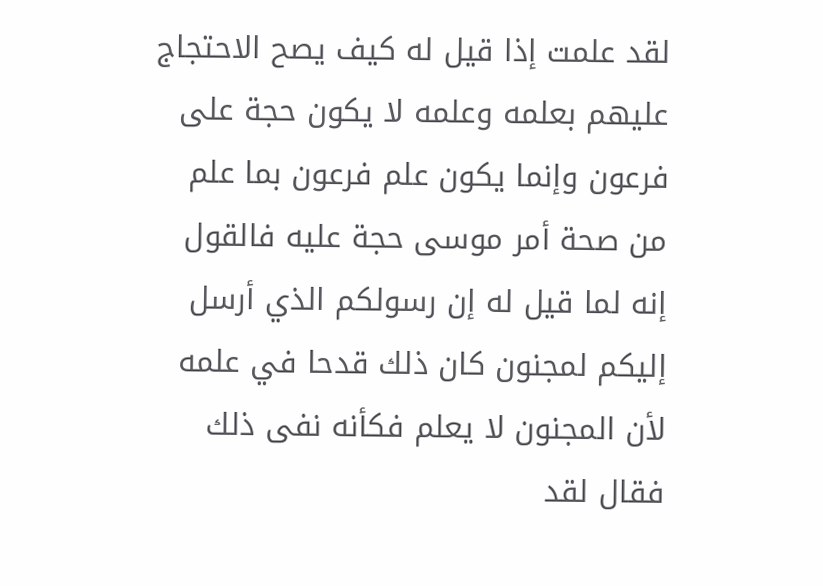لقد علمت إذا قيل له كيف يصح الاحتجاج عليهم بعلمه وعلمه لا يكون حجة على فرعون وإنما يكون علم فرعون بما علم من صحة أمر موسى حجة عليه فالقول إنه لما قيل له إن رسولكم الذي أرسل إليكم لمجنون كان ذلك قدحا في علمه لأن المجنون لا يعلم فكأنه نفى ذلك فقال لقد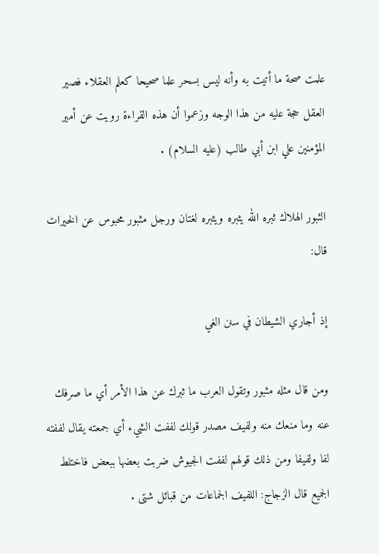علمت صحة ما أتيت به وأنه ليس بسحر علما صحيحا كعلم العقلاء فصير العقل حجة عليه من هذا الوجه وزعموا أن هذه القراءة رويت عن أمير المؤمنين علي ابن أبي طالب (عليه السلام) .

الثبور الهلاك ثبره الله يثبره ويثبره لغتان ورجل مثبور محبوس عن الخيرات قال:

إذ أجاري الشيطان في سنن الغي

ومن قال مثله مثبور وتقول العرب ما ثبرك عن هذا الأمر أي ما صرفك عنه وما منعك منه ولفيف مصدر قولك لففت الشيء أي جمعته يقال لففته لفا ولفيفا ومن ذلك قولهم لففت الجيوش ضربت بعضها ببعض فاختلط الجميع قال الزجاج: اللفيف الجماعات من قبائل شتى .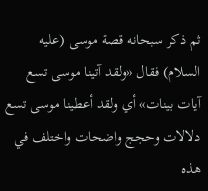ثم ذكر سبحانه قصة موسى (عليه السلام) فقال «ولقد آتينا موسى تسع آيات بينات» أي ولقد أعطينا موسى تسع دلالات وحجج واضحات واختلف في هذه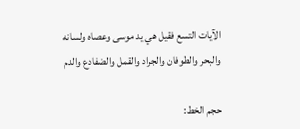الآيات التسع فقيل هي يد موسى وعصاه ولسانه والبحر والطوفان والجراد والقمل والضفادع والدم

حجم الخط: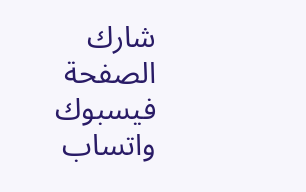شارك الصفحة
فيسبوك واتساب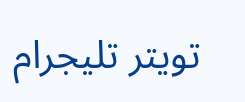تويتر تليجرام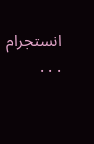انستجرام
. . .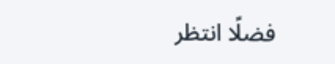فضلًا انتظر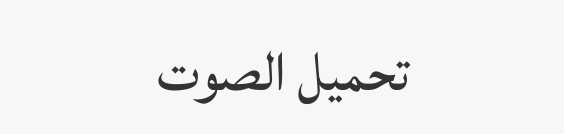تحميل الصوت